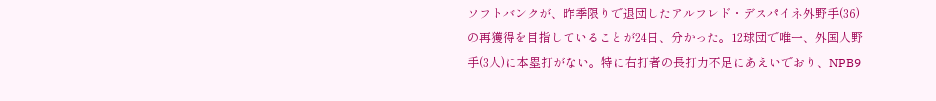ソフトバンクが、昨季限りで退団したアルフレド・デスパイネ外野手(36)の再獲得を目指していることが24日、分かった。12球団で唯一、外国人野手(3人)に本塁打がない。特に右打者の長打力不足にあえいでおり、NPB9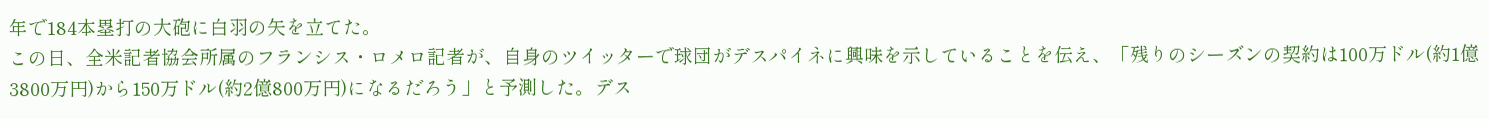年で184本塁打の大砲に白羽の矢を立てた。
この日、全米記者協会所属のフランシス・ロメロ記者が、自身のツイッターで球団がデスパイネに興味を示していることを伝え、「残りのシーズンの契約は100万ドル(約1億3800万円)から150万ドル(約2億800万円)になるだろう」と予測した。デス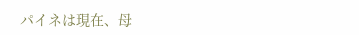パイネは現在、母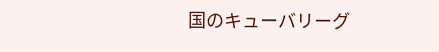国のキューバリーグ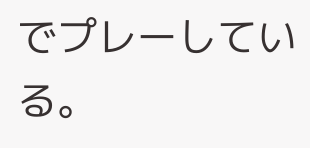でプレーしている。